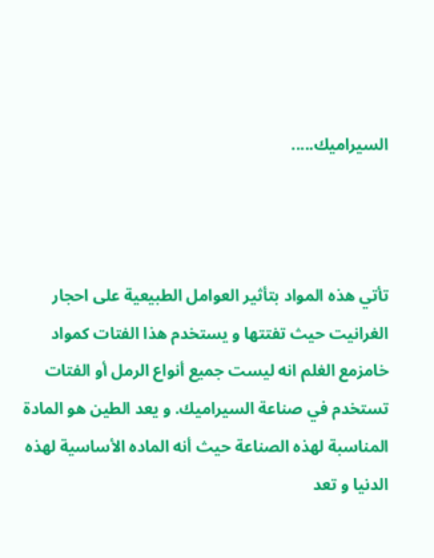السيراميك.....



تأتي هذه المواد بتأثير العوامل الطبيعية على احجار الغرانيت حيث تفتتها و يستخدم هذا الفتات كمواد خامزمع الغلم انه ليست جميع أنواع الرمل أو الفتات تستخدم في صناعة السيراميك. و يعد الطين هو المادة المناسبة لهذه الصناعة حيث أنه الماده الأساسية لهذه الدنيا و تعد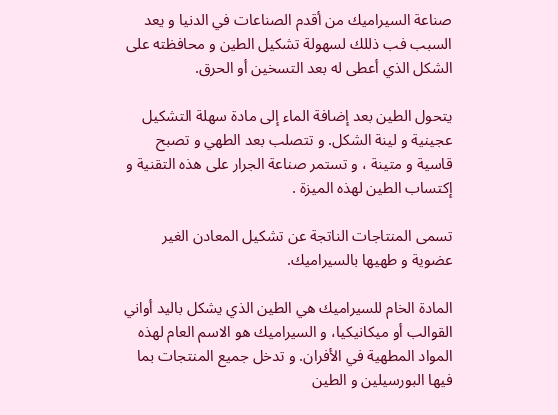صناعة السيراميك من أقدم الصناعات في الدنيا و يعد السبب فب ذللك لسهولة تشكيل الطين و محافظته على الشكل الذي أعطى له بعد التسخين أو الحرق.

يتحول الطين بعد إضافة الماء إلى مادة سهلة التشكيل عجينية و لينة الشكل. و تتصلب بعد الطهي و تصبح قاسية و متينة ، و تستمر صناعة الجرار على هذه التقنية و إكتساب الطين لهذه الميزة .

تسمى المنتاجات الناتجة عن تشكيل المعادن الغير عضوية و طهيها بالسيراميك.

المادة الخام للسيراميك هي الطين الذي يشكل باليد أواني القوالب أو ميكانيكيا، و السيراميك هو الاسم العام لهذه المواد المطهية في الأفران. و تدخل جميع المنتجات بما فيها البورسيلين و الطين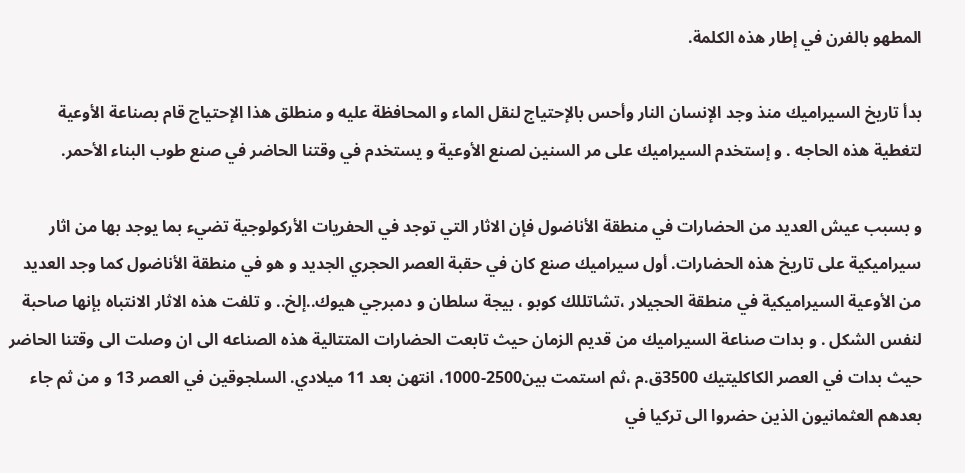المطهو بالفرن في إطار هذه الكلمة.

بدأ تاريخ السيراميك منذ وجد الإنسان النار وأحس بالإحتياج لنقل الماء و المحافظة عليه و منطلق هذا الإحتياج قام بصناعة الأوعية لتغطية هذه الحاجه . و إستخدم السيراميك على مر السنين لصنع الأوعية و يستخدم في وقتنا الحاضر في صنع طوب البناء الأحمر.

و بسبب عيش العديد من الحضارات في منطقة الأناضول فإن الاثار التي توجد في الحفريات الأركولوجية تضيء بما يوجد بها من اثار سيراميكية على تاريخ هذه الحضارات. أول سيراميك صنع كان في حقبة العصر الحجري الجديد و هو في منطقة الأناضول كما وجد العديد من الأوعية السيراميكية في منطقة الحجيلار ،تشاتللك كوبو ، بيجة سلطان و دمبرجي هيوك..إلخ.. و تلفت هذه الاثار الانتباه بإنها صاحبة لنفس الشكل . و بدات صناعة السيراميك من قديم الزمان حيث تابعت الحضارات المتتالية هذه الصناعه الى ان وصلت الى وقتنا الحاضر حيث بدات في العصر الكاكليتيك 3500ق.م ،ثم استمت بين2500-1000، انتهن بعد 11 ميلادي. السلجوقين في العصر 13 و من ثم جاء بعدهم العثمانيون الذين حضروا الى تركيا في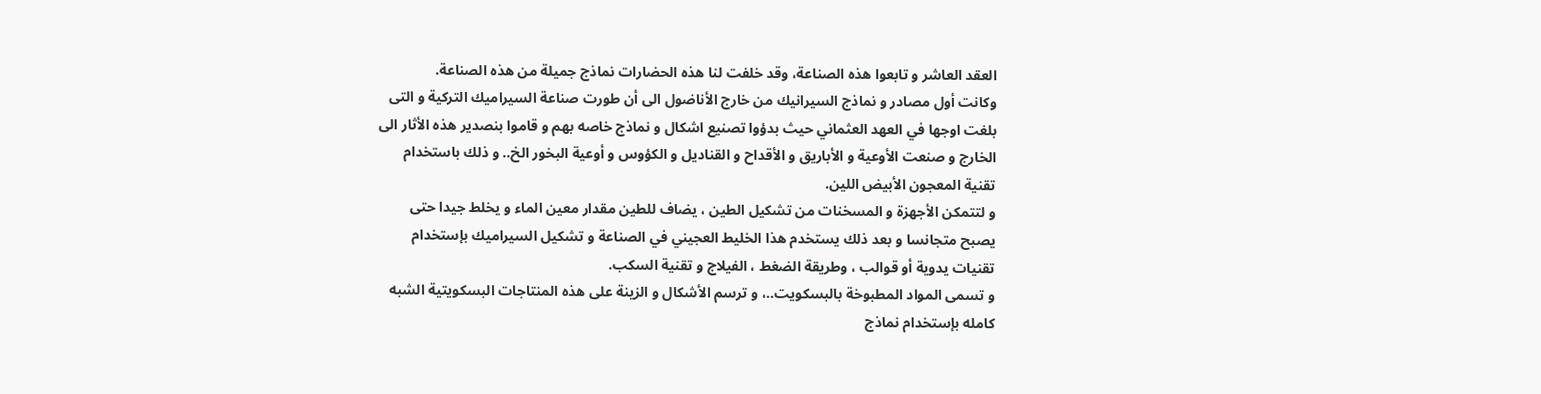العقد العاشر و تابعوا هذه الصناعة، وقد خلفت لنا هذه الحضارات نماذج جميلة من هذه الصناعة.
وكانت أول مصادر و نماذج السيرانيك من خارج الأناضول الى أن طورت صناعة السيراميك التركية و التى بلغت اوجها في العهد العثماني حيث بدؤوا تصنيع اشكال و نماذج خاصه بهم و قاموا بنصدير هذه الأثار الى الخارج و صنعت الأوعية و الأباريق و الأقداح و القناديل و الكؤوس و أوعية البخور الخ.. و ذلك باستخدام تقنية المعجون الأبيض اللين.
و لتتمكن الأجهزة و المسخنات من تشكيل الطين ، يضاف للطين مقدار معين الماء و يخلط جيدا حتى يصبح متجانسا و بعد ذلك يستخدم هذا الخليط العجيني في الصناعة و تشكيل السيراميك بإستخدام تقنيات يدوية أو قوالب ، وطريقة الضغط ، الفيلاج و تقنية السكب.
و تسمى المواد المطبوخة بالبسكويت..، و ترسم الأشكال و الزينة على هذه المنتاجات البسكويتية الشبه كامله بإستخدام نماذج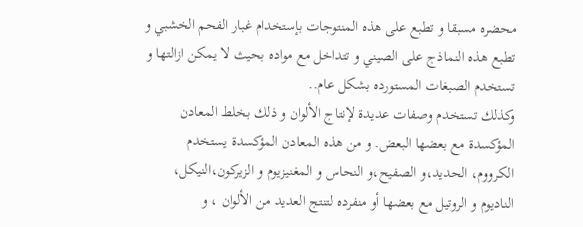محضره مسبقا و تطبع على هذه المنتوجات بإستخدام غبار الفحم الخشبي و تطبع هذه النماذج على الصيني و تتداخل مع مواده بحيث لا يمكن ازالتها و تستخدم الصبغات المستورده بشكل عام..
وكذلك تستخدم وصفات عديدة لإنتاج الألوان و ذلك بخلط المعادن المؤكسدة مع بعضها البعض. و من هذه المعادن المؤكسدة يستخدم الكرووم، الحديد،و الصفيح،و النحاس و المغنيزيوم و الزيركون،النيكل، الناديوم و الروتيل مع بعضها أو منفرده لتنتج العديد من الألوان ، و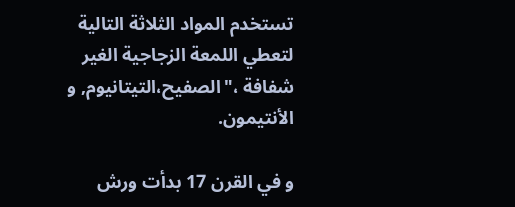تستخدم المواد الثلاثة التالية لتعطي اللمعة الزجاجية الغير شفافة ،"الصفيح،التيتانيوم, و الأنتيمون.

و في القرن 17 بدأت ورش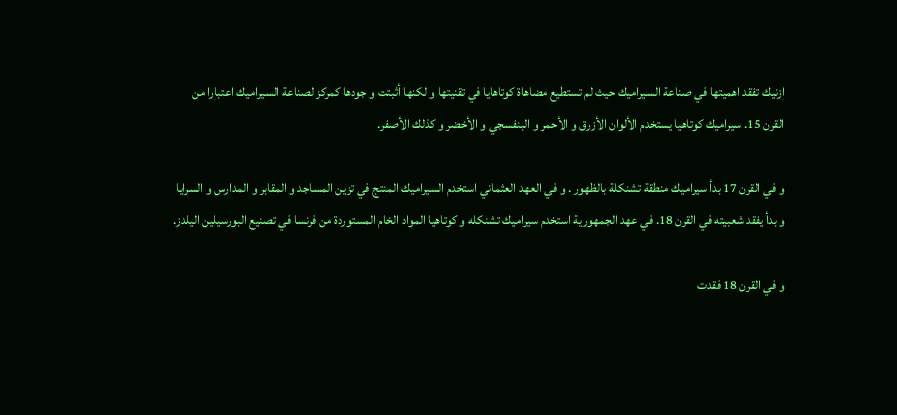ازنيك تفقد اهميتها في صناعة السيراميك حيث لم تستطيع مضاهاة كوتاهايا في تقنيتها و لكنها أثبتت و جودها كمركز لصناعة السيراميك اعتبارا من القرن 15. سيراميك كوتاهيا يستخدم الألوان الأزرق و الأحمر و البنفسجي و الأخضر و كذلك الأصفر.

و في القرن 17 بدأ سيراميك منطقة تشنكلة بالظهور . و في العهد العثماني استخدم السيراميك المنتج في تزين المساجد و المقابر و المدارس و السرايا و بدأ يفقد شعبيته في القرن 18. في عهد الجمهورية استخدم سيراميك تشنكله و كوتاهيا المواد الخام المستوردة من فرنسا في تصنيع البورسيلين اليلدز.

و في القرن 18 فقدت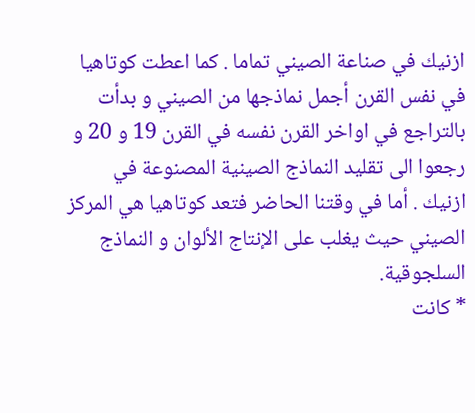ازنيك في صناعة الصيني تماما . كما اعطت كوتاهيا في نفس القرن أجمل نماذجها من الصيني و بدأت بالتراجع في اواخر القرن نفسه في القرن 19 و 20 و رجعوا الى تقليد النماذج الصينية المصنوعة في ازنيك . أما في وقتنا الحاضر فتعد كوتاهيا هي المركز الصيني حيث يغلب على الإنتاج الألوان و النماذج السلجوقية.
* كانت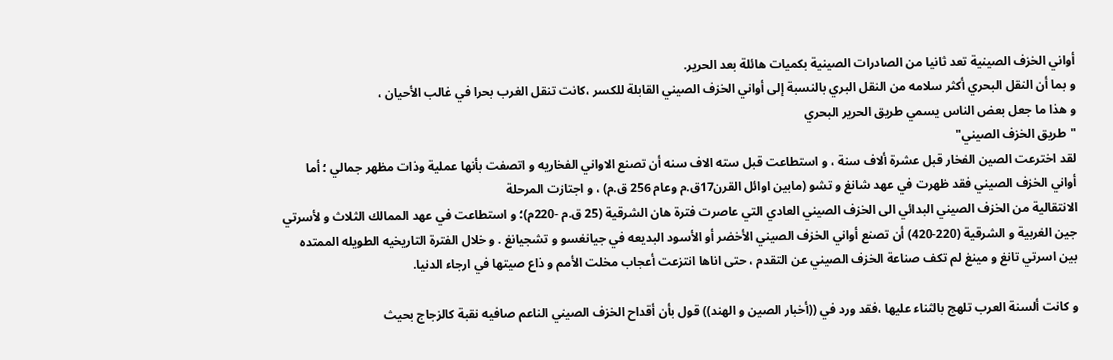أواني الخزف الصينية تعد ثانيا من الصادرات الصينية بكميات هائلة بعد الحرير.
و بما أن النقل البحري أكثر سلامه من النقل البري بالنسبة إلى أواني الخزف الصيني القابلة للكسر ،كانت تنقل الغرب بحرا في غالب الأحيان ،
و هذا ما جعل بعض الناس يسمي طريق الحرير البحري
"طريق الخزف الصيني"
لقد اخترعت الصين الفخار قبل عشرة ألاف سنة ، و استطاعت قبل سته الاف سنه أن تصنع الاواني الفخاريه و اتصفت بأنها عملية وذات مظهر جمالي ؛ أما أواني الخزف الصيني فقد ظهرت في عهد شانغ و تشو (مابين اوائل القرن17ق.م وعام 256 ق.م) ، و اجتازت المرحلة
الانتقالية من الخزف الصيني البدائي الى الخزف الصيني العادي التي عاصرت فترة هان الشرقية (25 ق.م -220م)؛ و استطاعت في عهد الممالك الثلاث و لأسرتي جين الغربية و الشرقية (220-420) أن تصنع أواني الخزف الصيني الأخضر أو الأسود البديعه في جيانغسو و تشجيانغ . و خلال الفترة التاريخيه الطويله الممتده بين اسرتي تانغ و مينغ لم تكف صناعة الخزف الصيني عن التقدم ، حتى اناها انتزعت أعجاب مخلت الأمم و ذاع صيتها في ارجاء الدنيا.

و كانت ألسنة العرب تلهج بالثناء عليها ،فقد ورد في ((أخبار الصين و الهند)) قول بأن أقداح الخزف الصيني الناعم صافيه نقبة كالزجاج بحيث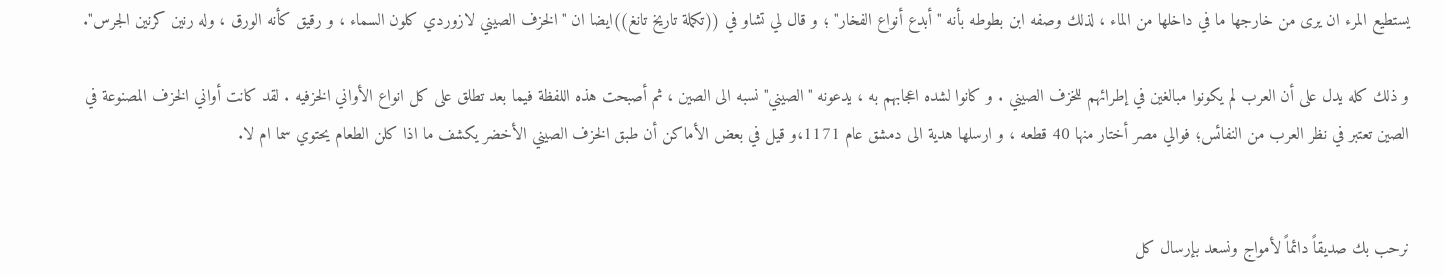يستطيع المرء ان يرى من خارجها ما في داخلها من الماء ، لذلك وصفه ابن بطوطه بأنه " أبدع أنواع الفخار" ؛ و قال لي تشاو في ((تكملة تاريخ تانغ))ايضا ان "الخزف الصيني لازوردي كلون السماء ، و رقيق كأنه الورق ، وله رنين كرنين الجرس".

و ذلك كله يدل على أن العرب لم يكونوا مبالغين في إطرائهم للخزف الصيني . و كانوا لشده اعجابهم به ، يدعونه "الصيني" نسبه الى الصين ، ثم أصبحت هذه اللفظة فيما بعد تطلق على كل انواع الأواني الخزفيه . لقد كانت أواني الخزف المصنوعة في الصين تعتبر في نظر العرب من النفائس؛ فوالي مصر أختار منها 40 قطعه ، و ارسلها هدية الى دمشق عام 1171،و قيل في بعض الأماكن أن طبق الخزف الصيني الأخضر يكشف ما اذا كلن الطعام يحتوي سما ام لا.


نرحب بك صديقاً دائماً لأمواج ونسعد بإرسال كل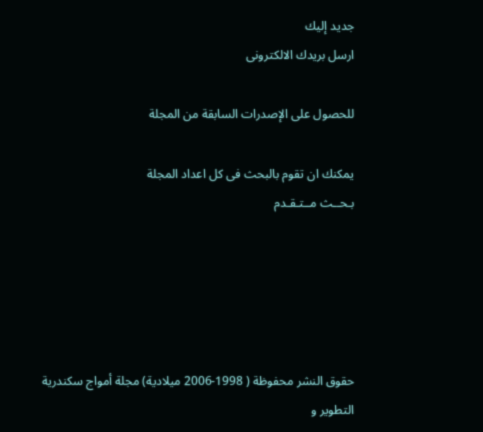جديد إليك
ارسل بريدك الالكترونى

للحصول على الإصدرات السابقة من المجلة

يمكنك ان تقوم بالبحث فى كل اعداد المجلة
بـحــث مــتـقـدم





حقوق النشر محفوظة ( 1998-2006 ميلادية) مجلة أمواج سكندرية
التطوير و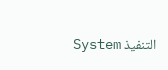التنفيذ System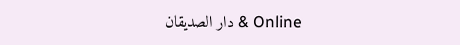Online & دار الصديقان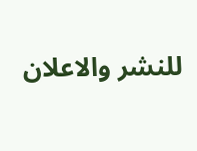للنشر والاعلان